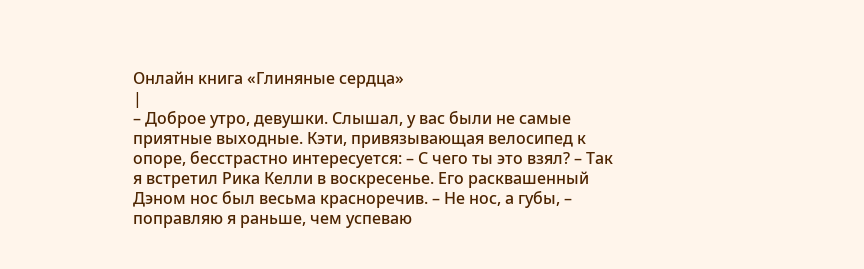Онлайн книга «Глиняные сердца»
|
– Доброе утро, девушки. Слышал, у вас были не самые приятные выходные. Кэти, привязывающая велосипед к опоре, бесстрастно интересуется: – С чего ты это взял? – Так я встретил Рика Келли в воскресенье. Его расквашенный Дэном нос был весьма красноречив. – Не нос, а губы, – поправляю я раньше, чем успеваю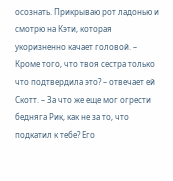осознать. Прикрываю рот ладонью и смотрю на Кэти, которая укоризненно качает головой. – Кроме того, что твоя сестра только что подтвердила это? – отвечает ей Скотт. – За что же еще мог огрести бедняга Рик, как не за то, что подкатил к тебе? Его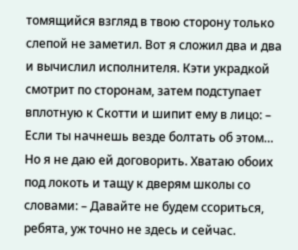томящийся взгляд в твою сторону только слепой не заметил. Вот я сложил два и два и вычислил исполнителя. Кэти украдкой смотрит по сторонам, затем подступает вплотную к Скотти и шипит ему в лицо: – Если ты начнешь везде болтать об этом… Но я не даю ей договорить. Хватаю обоих под локоть и тащу к дверям школы со словами: – Давайте не будем ссориться, ребята, уж точно не здесь и сейчас.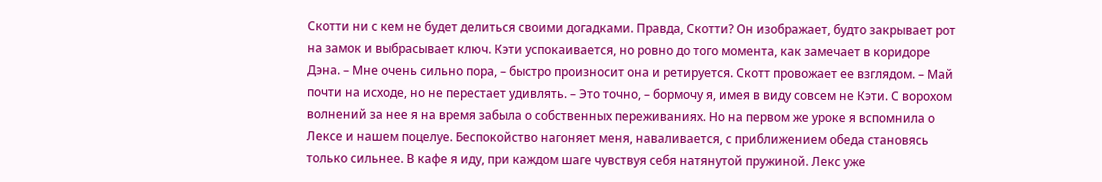Скотти ни с кем не будет делиться своими догадками. Правда, Скотти? Он изображает, будто закрывает рот на замок и выбрасывает ключ. Кэти успокаивается, но ровно до того момента, как замечает в коридоре Дэна. – Мне очень сильно пора, – быстро произносит она и ретируется. Скотт провожает ее взглядом. – Май почти на исходе, но не перестает удивлять. – Это точно, – бормочу я, имея в виду совсем не Кэти. С ворохом волнений за нее я на время забыла о собственных переживаниях. Но на первом же уроке я вспомнила о Лексе и нашем поцелуе. Беспокойство нагоняет меня, наваливается, с приближением обеда становясь только сильнее. В кафе я иду, при каждом шаге чувствуя себя натянутой пружиной. Лекс уже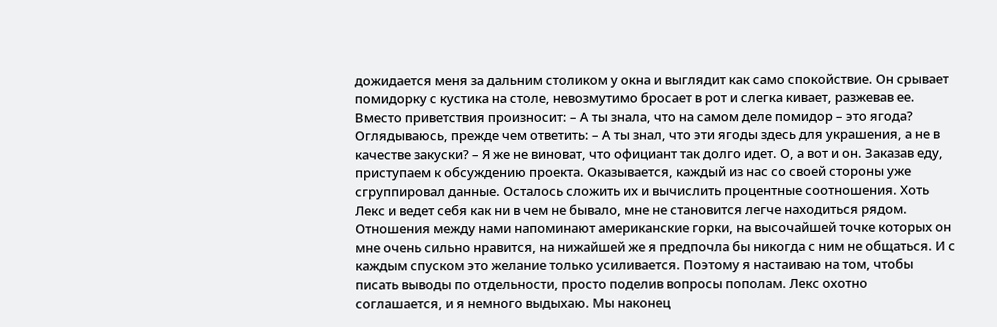дожидается меня за дальним столиком у окна и выглядит как само спокойствие. Он срывает помидорку с кустика на столе, невозмутимо бросает в рот и слегка кивает, разжевав ее. Вместо приветствия произносит: – А ты знала, что на самом деле помидор – это ягода? Оглядываюсь, прежде чем ответить: – А ты знал, что эти ягоды здесь для украшения, а не в качестве закуски? – Я же не виноват, что официант так долго идет. О, а вот и он. Заказав еду, приступаем к обсуждению проекта. Оказывается, каждый из нас со своей стороны уже сгруппировал данные. Осталось сложить их и вычислить процентные соотношения. Хоть Лекс и ведет себя как ни в чем не бывало, мне не становится легче находиться рядом. Отношения между нами напоминают американские горки, на высочайшей точке которых он мне очень сильно нравится, на нижайшей же я предпочла бы никогда с ним не общаться. И с каждым спуском это желание только усиливается. Поэтому я настаиваю на том, чтобы писать выводы по отдельности, просто поделив вопросы пополам. Лекс охотно соглашается, и я немного выдыхаю. Мы наконец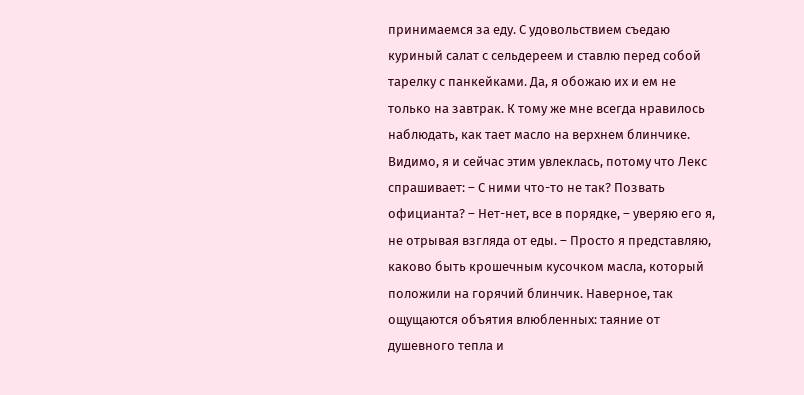принимаемся за еду. С удовольствием съедаю куриный салат с сельдереем и ставлю перед собой тарелку с панкейками. Да, я обожаю их и ем не только на завтрак. К тому же мне всегда нравилось наблюдать, как тает масло на верхнем блинчике. Видимо, я и сейчас этим увлеклась, потому что Лекс спрашивает: – С ними что-то не так? Позвать официанта? – Нет-нет, все в порядке, – уверяю его я, не отрывая взгляда от еды. – Просто я представляю, каково быть крошечным кусочком масла, который положили на горячий блинчик. Наверное, так ощущаются объятия влюбленных: таяние от душевного тепла и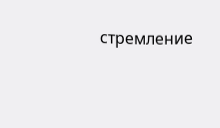стремление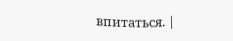впитаться. |